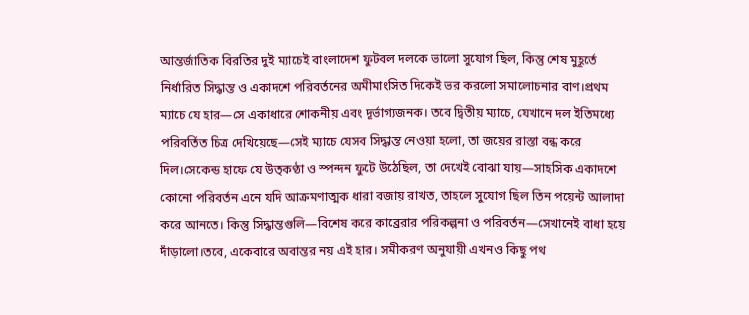আন্তর্জাতিক বিরতির দুই ম্যাচেই বাংলাদেশ ফুটবল দলকে ভালো সুযোগ ছিল, কিন্তু শেষ মুহূর্তে নির্ধারিত সিদ্ধান্ত ও একাদশে পরিবর্তনের অমীমাংসিত দিকেই ভর করলো সমালোচনার বাণ।প্রথম ম্যাচে যে হার—সে একাধারে শোকনীয় এবং দূর্ভাগ্যজনক। তবে দ্বিতীয় ম্যাচে, যেখানে দল ইতিমধ্যে পরিবর্তিত চিত্র দেখিয়েছে—সেই ম্যাচে যেসব সিদ্ধান্ত নেওয়া হলো, তা জয়ের রাস্তা বন্ধ করে দিল।সেকেন্ড হাফে যে উত্কণ্ঠা ও স্পন্দন ফুটে উঠেছিল, তা দেখেই বোঝা যায়—সাহসিক একাদশে কোনো পরিবর্তন এনে যদি আক্রমণাত্মক ধারা বজায় রাখত, তাহলে সুযোগ ছিল তিন পয়েন্ট আলাদা করে আনতে। কিন্তু সিদ্ধান্তগুলি—বিশেষ করে কাব্রেরার পরিকল্পনা ও পরিবর্তন—সেখানেই বাধা হয়ে দাঁড়ালো।তবে, একেবারে অবান্তর নয় এই হার। সমীকরণ অনুযায়ী এখনও কিছু পথ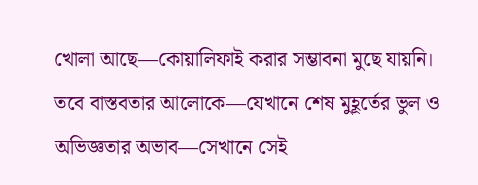খোলা আছে—কোয়ালিফাই করার সম্ভাবনা মুছে যায়নি। তবে বাস্তবতার আলোকে—যেখানে শেষ মুহূর্তের ভুল ও অভিজ্ঞতার অভাব—সেখানে সেই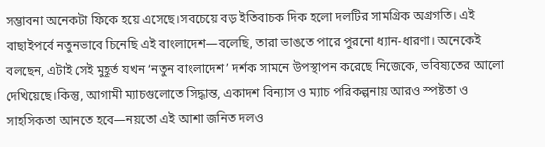সম্ভাবনা অনেকটা ফিকে হয়ে এসেছে।সবচেয়ে বড় ইতিবাচক দিক হলো দলটির সামগ্রিক অগ্রগতি। এই বাছাইপর্বে নতুনভাবে চিনেছি এই বাংলাদেশ—বলেছি, তারা ভাঙতে পারে পুরনো ধ্যান-ধারণা। অনেকেই বলছেন, এটাই সেই মুহূর্ত যখন ‘নতুন বাংলাদেশ’ দর্শক সামনে উপস্থাপন করেছে নিজেকে, ভবিষ্যতের আলো দেখিয়েছে।কিন্তু, আগামী ম্যাচগুলোতে সিদ্ধান্ত, একাদশ বিন্যাস ও ম্যাচ পরিকল্পনায় আরও স্পষ্টতা ও সাহসিকতা আনতে হবে—নয়তো এই আশা জনিত দলও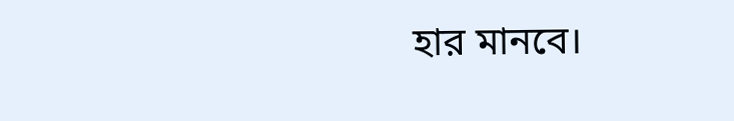হার মানবে।